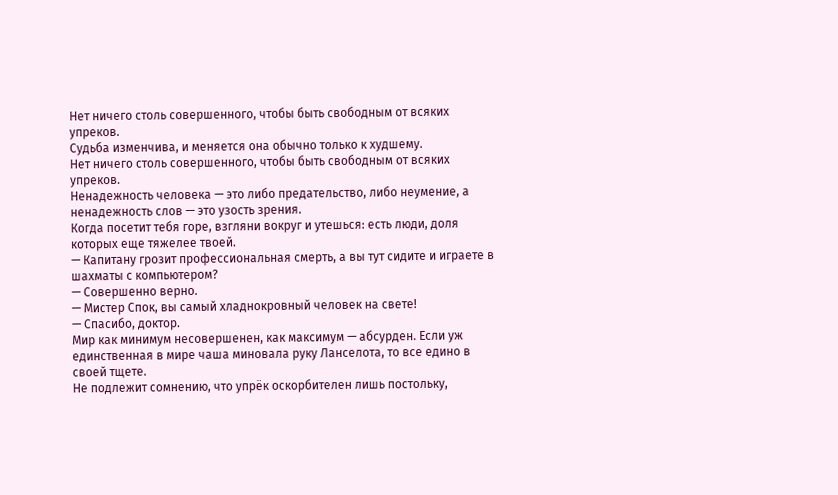Нет ничего столь совершенного, чтобы быть свободным от всяких упреков.
Судьба изменчива, и меняется она обычно только к худшему.
Нет ничего столь совершенного, чтобы быть свободным от всяких упреков.
Ненадежность человека — это либо предательство, либо неумение, а ненадежность слов — это узость зрения.
Когда посетит тебя горе, взгляни вокруг и утешься: есть люди, доля которых еще тяжелее твоей.
— Капитану грозит профессиональная смерть, а вы тут сидите и играете в шахматы с компьютером?
— Совершенно верно.
— Мистер Спок, вы самый хладнокровный человек на свете!
— Спасибо, доктор.
Мир как минимум несовершенен, как максимум — абсурден. Если уж единственная в мире чаша миновала руку Ланселота, то все едино в своей тщете.
Не подлежит сомнению, что упрёк оскорбителен лишь постольку,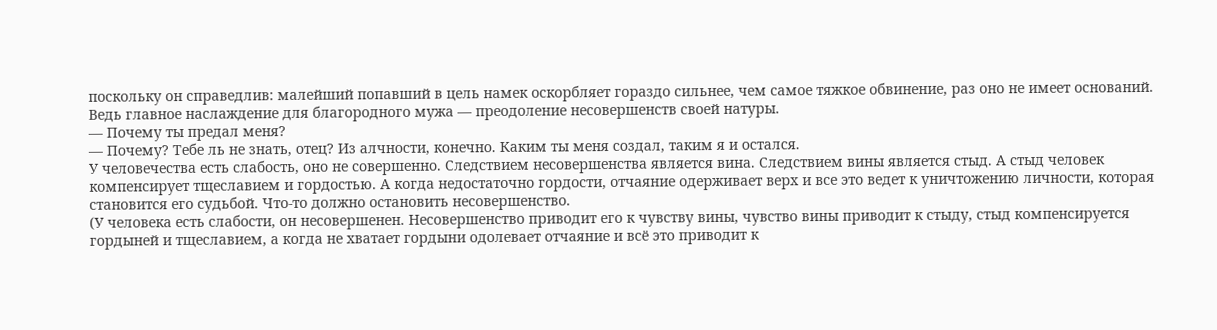поскольку он справедлив: малейший попавший в цель намек оскорбляет гораздо сильнее, чем самое тяжкое обвинение, раз оно не имеет оснований.
Ведь главное наслаждение для благородного мужа — преодоление несовершенств своей натуры.
— Почему ты предал меня?
— Почему? Тебе ль не знать, отец? Из алчности, конечно. Каким ты меня создал, таким я и остался.
У человечества есть слабость, оно не совершенно. Следствием несовершенства является вина. Следствием вины является стыд. А стыд человек компенсирует тщеславием и гордостью. А когда недостаточно гордости, отчаяние одерживает верх и все это ведет к уничтожению личности, которая становится его судьбой. Что-то должно остановить несовершенство.
(У человека есть слабости, он несовершенен. Несовершенство приводит его к чувству вины, чувство вины приводит к стыду, стыд компенсируется гордыней и тщеславием, а когда не хватает гордыни одолевает отчаяние и всё это приводит к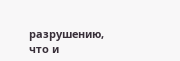разрушению, что и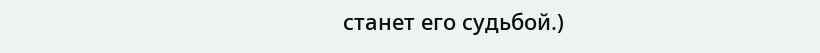станет его судьбой.)